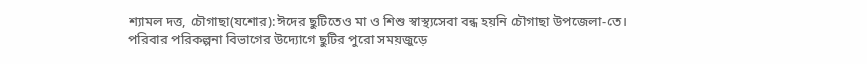শ্যামল দত্ত, চৌগাছা(যশোর):ঈদের ছুটিতেও মা ও শিশু স্বাস্থ্যসেবা বন্ধ হয়নি চৌগাছা উপজেলা-তে। পরিবার পরিকল্পনা বিভাগের উদ্যোগে ছুটির পুরো সময়জুড়ে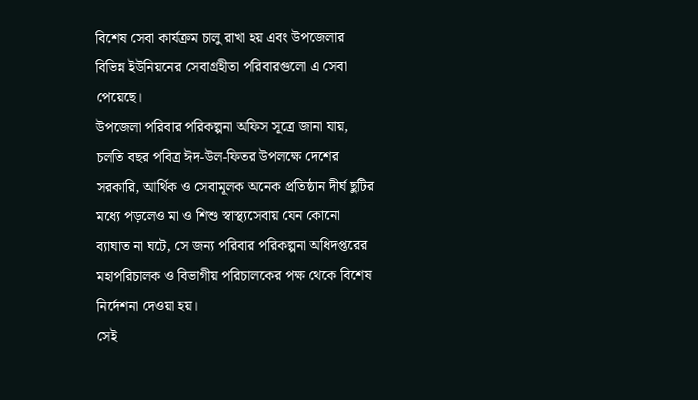বিশেষ সেবা কার্যক্রম চালু রাখা হয় এবং উপজেলার বিভিন্ন ইউনিয়নের সেবাগ্রহীতা পরিবারগুলো এ সেবা পেয়েছে।
উপজেলা পরিবার পরিকল্পনা অফিস সূত্রে জানা যায়, চলতি বছর পবিত্র ঈদ-উল-ফিতর উপলক্ষে দেশের সরকারি, আর্থিক ও সেবামূলক অনেক প্রতিষ্ঠান দীর্ঘ ছুটির মধ্যে পড়লেও মা ও শিশু স্বাস্থ্যসেবায় যেন কোনো ব্যাঘাত না ঘটে, সে জন্য পরিবার পরিকল্পনা অধিদপ্তরের মহাপরিচালক ও বিভাগীয় পরিচালকের পক্ষ থেকে বিশেষ নির্দেশনা দেওয়া হয়।
সেই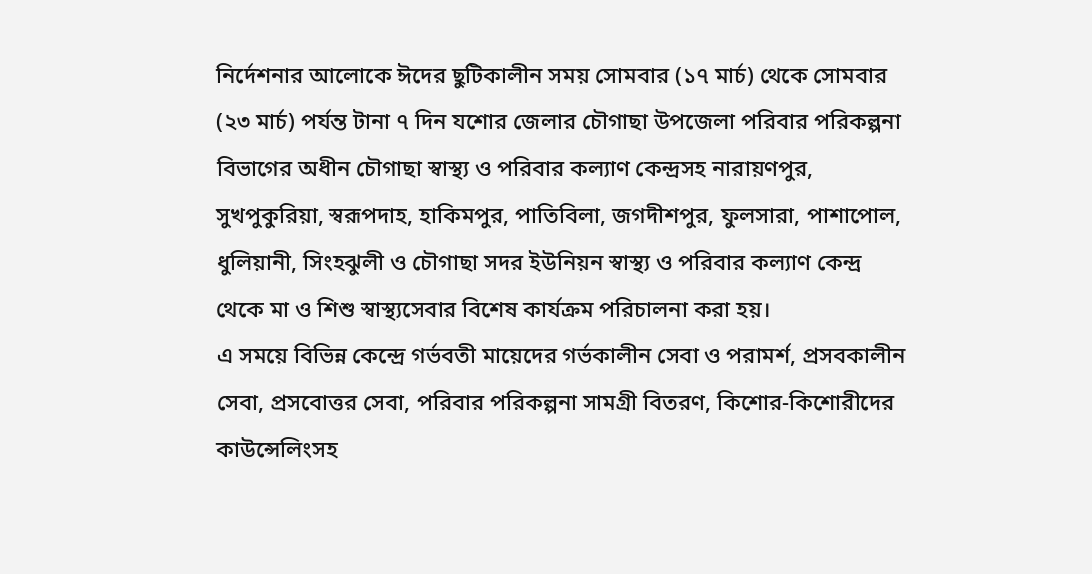নির্দেশনার আলোকে ঈদের ছুটিকালীন সময় সোমবার (১৭ মার্চ) থেকে সোমবার (২৩ মার্চ) পর্যন্ত টানা ৭ দিন যশোর জেলার চৌগাছা উপজেলা পরিবার পরিকল্পনা বিভাগের অধীন চৌগাছা স্বাস্থ্য ও পরিবার কল্যাণ কেন্দ্রসহ নারায়ণপুর, সুখপুকুরিয়া, স্বরূপদাহ, হাকিমপুর, পাতিবিলা, জগদীশপুর, ফুলসারা, পাশাপোল, ধুলিয়ানী, সিংহঝুলী ও চৌগাছা সদর ইউনিয়ন স্বাস্থ্য ও পরিবার কল্যাণ কেন্দ্র থেকে মা ও শিশু স্বাস্থ্যসেবার বিশেষ কার্যক্রম পরিচালনা করা হয়।
এ সময়ে বিভিন্ন কেন্দ্রে গর্ভবতী মায়েদের গর্ভকালীন সেবা ও পরামর্শ, প্রসবকালীন সেবা, প্রসবোত্তর সেবা, পরিবার পরিকল্পনা সামগ্রী বিতরণ, কিশোর-কিশোরীদের কাউন্সেলিংসহ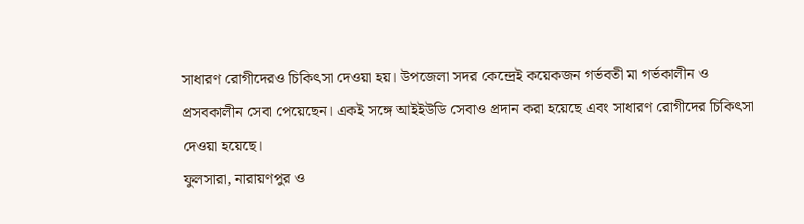সাধারণ রোগীদেরও চিকিৎসা দেওয়া হয়। উপজেলা সদর কেন্দ্রেই কয়েকজন গর্ভবতী মা গর্ভকালীন ও প্রসবকালীন সেবা পেয়েছেন। একই সঙ্গে আইইউডি সেবাও প্রদান করা হয়েছে এবং সাধারণ রোগীদের চিকিৎসা দেওয়া হয়েছে।
ফুলসারা, নারায়ণপুর ও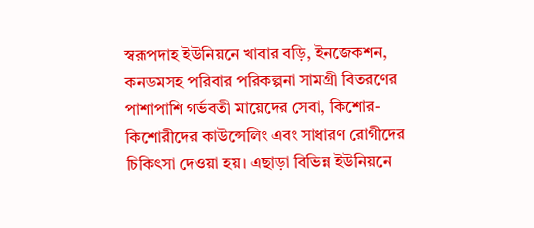স্বরূপদাহ ইউনিয়নে খাবার বড়ি, ইনজেকশন, কনডমসহ পরিবার পরিকল্পনা সামগ্রী বিতরণের পাশাপাশি গর্ভবতী মায়েদের সেবা, কিশোর-কিশোরীদের কাউন্সেলিং এবং সাধারণ রোগীদের চিকিৎসা দেওয়া হয়। এছাড়া বিভিন্ন ইউনিয়নে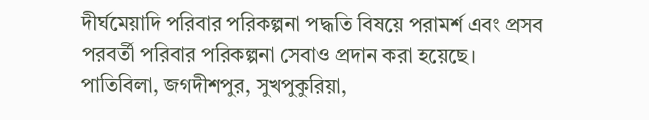দীর্ঘমেয়াদি পরিবার পরিকল্পনা পদ্ধতি বিষয়ে পরামর্শ এবং প্রসব পরবর্তী পরিবার পরিকল্পনা সেবাও প্রদান করা হয়েছে।
পাতিবিলা, জগদীশপুর, সুখপুকুরিয়া,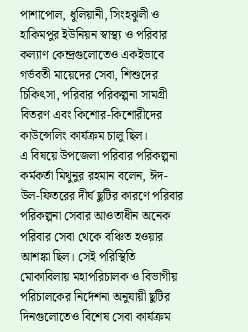পাশাপোল, ধুলিয়ানী, সিংহঝুলী ও হাকিমপুর ইউনিয়ন স্বাস্থ্য ও পরিবার কল্যাণ কেন্দ্রগুলোতেও একইভাবে গর্ভবতী মায়েদের সেবা, শিশুদের চিকিৎসা, পরিবার পরিকল্পনা সামগ্রী বিতরণ এবং কিশোর-কিশোরীদের কাউন্সেলিং কার্যক্রম চালু ছিল।
এ বিষয়ে উপজেলা পরিবার পরিকল্পনা কর্মকর্তা মিথুনুর রহমান বলেন, ঈদ-উল-ফিতরের দীর্ঘ ছুটির কারণে পরিবার পরিকল্পনা সেবার আওতাধীন অনেক পরিবার সেবা থেকে বঞ্চিত হওয়ার আশঙ্কা ছিল। সেই পরিস্থিতি মোকাবিলায় মহাপরিচালক ও বিভাগীয় পরিচালকের নির্দেশনা অনুযায়ী ছুটির দিনগুলোতেও বিশেষ সেবা কার্যক্রম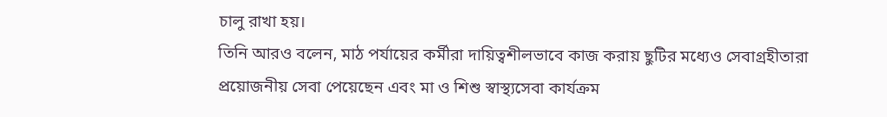চালু রাখা হয়।
তিনি আরও বলেন, মাঠ পর্যায়ের কর্মীরা দায়িত্বশীলভাবে কাজ করায় ছুটির মধ্যেও সেবাগ্রহীতারা প্রয়োজনীয় সেবা পেয়েছেন এবং মা ও শিশু স্বাস্থ্যসেবা কার্যক্রম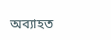অব্যাহত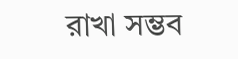রাখা সম্ভব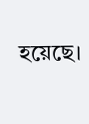হয়েছে।